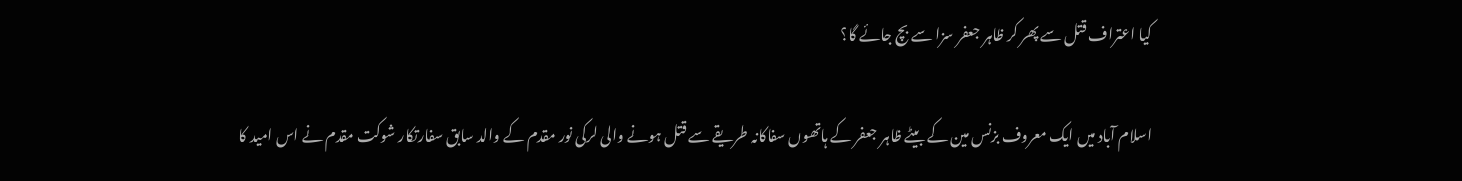کیا اعتراف قتل سے پھر کر ظاہر جعفر سزا سے بچ جائے گا؟

اسلام آباد میں ایک معروف بزنس مین کے بیٹے ظاہر جعفر کے ہاتھوں سفاکانہ طریقے سے قتل ہونے والی لرکی نور مقدم کے والد سابق سفارتکار شوکت مقدم نے اس امید کا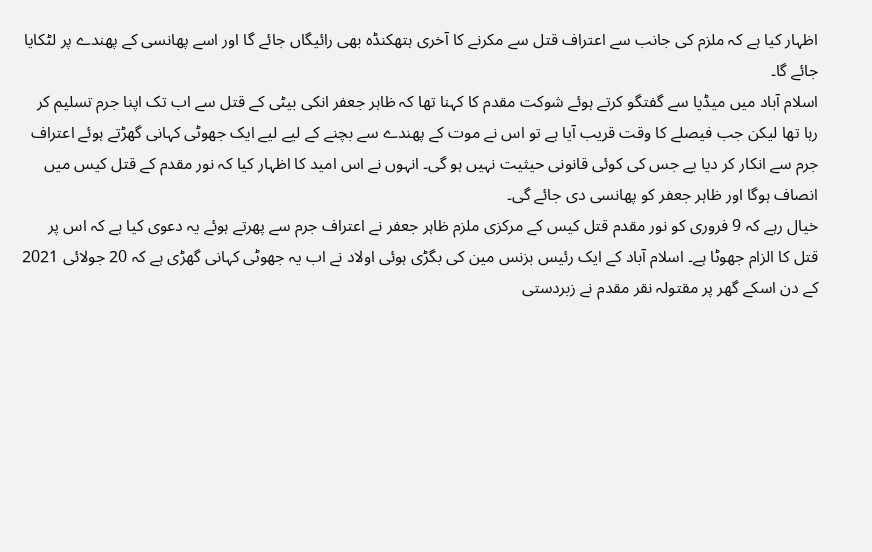اظہار کیا ہے کہ ملزم کی جانب سے اعتراف قتل سے مکرنے کا آخری ہتھکنڈہ بھی رائیگاں جائے گا اور اسے پھانسی کے پھندے پر لٹکایا جائے گا۔
اسلام آباد میں میڈیا سے گفتگو کرتے ہوئے شوکت مقدم کا کہنا تھا کہ ظاہر جعفر انکی بیٹی کے قتل سے اب تک اپنا جرم تسلیم کر رہا تھا لیکن جب فیصلے کا وقت قریب آیا ہے تو اس نے موت کے پھندے سے بچنے کے لیے لیے ایک جھوٹی کہانی گھڑتے ہوئے اعتراف جرم سے انکار کر دیا یے جس کی کوئی قانونی حیثیت نہیں ہو گی۔ انہوں نے اس امید کا اظہار کیا کہ نور مقدم کے قتل کیس میں انصاف ہوگا اور ظاہر جعفر کو پھانسی دی جائے گی۔
خیال رہے کہ 9 فروری کو نور مقدم قتل کیس کے مرکزی ملزم ظاہر جعفر نے اعتراف جرم سے پھرتے ہوئے یہ دعوی کیا ہے کہ اس پر قتل کا الزام جھوٹا ہے۔ اسلام آباد کے ایک رئیس بزنس مین کی بگڑی ہوئی اولاد نے اب یہ جھوٹی کہانی گھڑی ہے کہ 20 جولائی 2021 کے دن اسکے گھر پر مقتولہ نقر مقدم نے زبردستی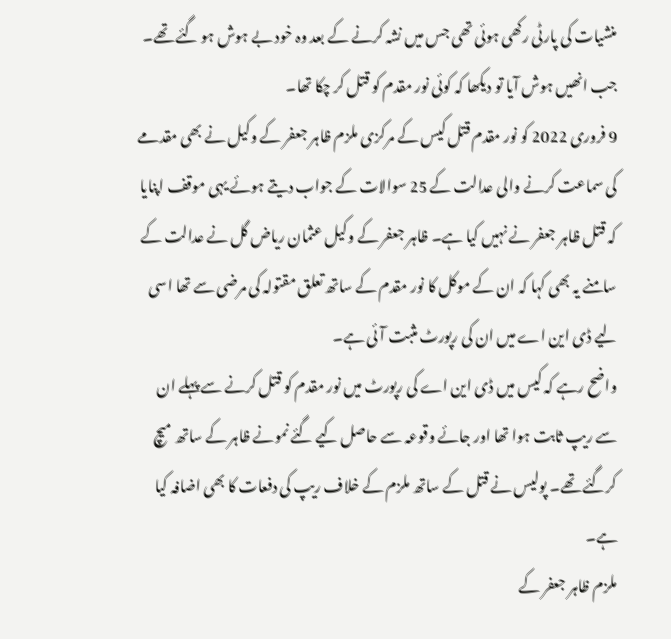منشیات کی پارٹی رکھی ہوئی تھی جس میں نشہ کرنے کے بعد وہ خود بے ہوش ہو گئے تھے۔ جب انھیں ہوش آیا تو دیکھا کہ کوئی نور مقدم کو قتل کر چکا تھا۔
9 فروری 2022 کو نور مقدم قتل کیس کے مرکزی ملزم ظاہر جعفر کے وکیل نے بھی مقدمے کی سماعت کرنے والی عدالت کے 25 سوالات کے جواب دیتے ہوئے یہی موقف اپنایا کہ قتل ظاہر جعفر نے نہیں کیا ہے۔ ظاہر جعفر کے وکیل عثمان ریاض گل نے عدالت کے سامنے یہ بھی کہا کہ ان کے موکل کا نور مقدم کے ساتھ تعلق مقتولہ کی مرضی سے تھا اسی لیے ڈی این اے میں ان کی رپورٹ مثبت آئی ہے۔
واضح رہے کہ کیس میں ڈی این اے کی رپورٹ میں نور مقدم کو قتل کرنے سے پہلے ان سے ریپ ثابت ہوا تھا اور جائے وقوعہ سے حاصل کیے گئے نمونے ظاہر کے ساتھ میچ کرگئے تھے۔ پولیس نے قتل کے ساتھ ملزم کے خلاف ریپ کی دفعات کا بھی اضافہ کیا ہے۔
ملزم ظاہر جعفر کے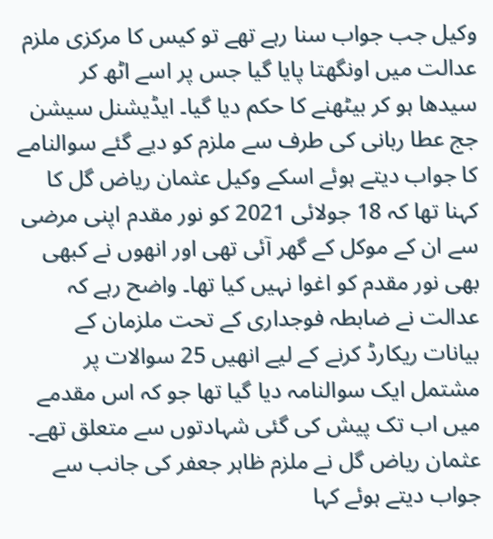وکیل جب جواب سنا رہے تھے تو کیس کا مرکزی ملزم عدالت میں اونگھتا پایا گیا جس پر اسے اٹھ کر سیدھا ہو کر بیٹھنے کا حکم دیا گیا۔ ایڈیشنل سیشن جج عطا ربانی کی طرف سے ملزم کو دیے گئے سوالنامے کا جواب دیتے ہوئے اسکے وکیل عثمان ریاض گل کا کہنا تھا کہ 18 جولائی 2021 کو نور مقدم اپنی مرضی سے ان کے موکل کے گھر آئی تھی اور انھوں نے کبھی بھی نور مقدم کو اغوا نہیں کیا تھا۔ واضح رہے کہ عدالت نے ضابطہ فوجداری کے تحت ملزمان کے بیانات ریکارڈ کرنے کے لیے انھیں 25 سوالات پر مشتمل ایک سوالنامہ دیا گیا تھا جو کہ اس مقدمے میں اب تک پیش کی گئی شہادتوں سے متعلق تھے۔
عثمان ریاض گل نے ملزم ظاہر جعفر کی جانب سے جواب دیتے ہوئے کہا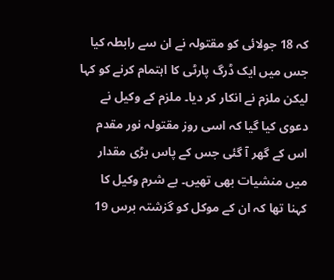کہ 18 جولائی کو مقتولہ نے ان سے رابطہ کیا جس میں ایک ڈرگ پارٹی کا اہتمام کرنے کو کہا لیکن ملزم نے انکار کر دیا۔ ملزم کے وکیل نے دعوی کیا گیا کہ اسی روز مقتولہ نور مقدم اس کے گھر آ گئی جس کے پاس بڑی مقدار میں منشیات بھی تھیں۔ بے شرم وکیل کا کہنا تھا کہ ان کے موکل کو گزشتہ برس 19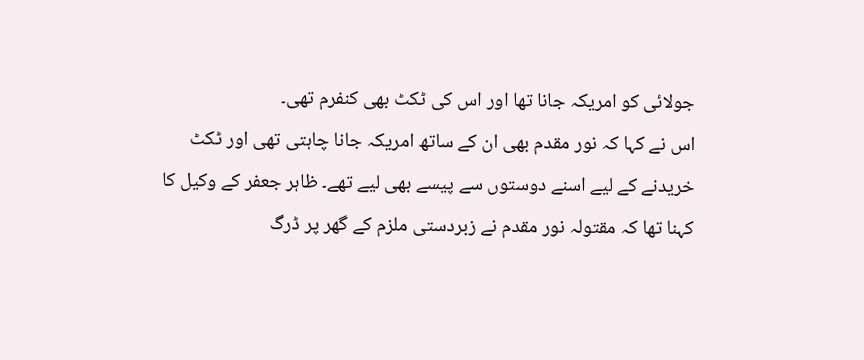جولائی کو امریکہ جانا تھا اور اس کی ٹکٹ بھی کنفرم تھی۔
اس نے کہا کہ نور مقدم بھی ان کے ساتھ امریکہ جانا چاہتی تھی اور ٹکٹ خریدنے کے لیے اسنے دوستوں سے پیسے بھی لیے تھے۔ ظاہر جعفر کے وکیل کا کہنا تھا کہ مقتولہ نور مقدم نے زبردستی ملزم کے گھر پر ڈرگ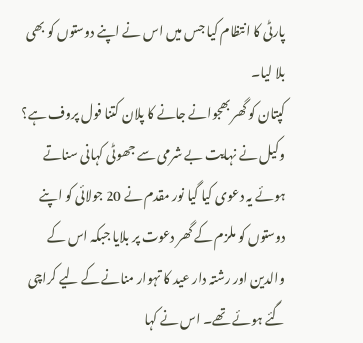پارٹی کا انتظام کیا جس میں اس نے اپنے دوستوں کو بھی بلا لیا۔
کپتان کو گھر بھجوانے جانے کا پلان کتنا فول پروف ہے؟
وکیل نے نہایت بے شرمی سے جھوٹی کہانی سناتے ہوئے یہ دعوی کیا گیا نور مقدم نے 20 جولائی کو اپنے دوستوں کو ملزم کے گھر دعوت پر بلایا جبکہ اس کے والدین اور رشتہ دار عید کا تہوار منانے کے لیے کراچی گئے ہوئے تھے۔ اس نے کہا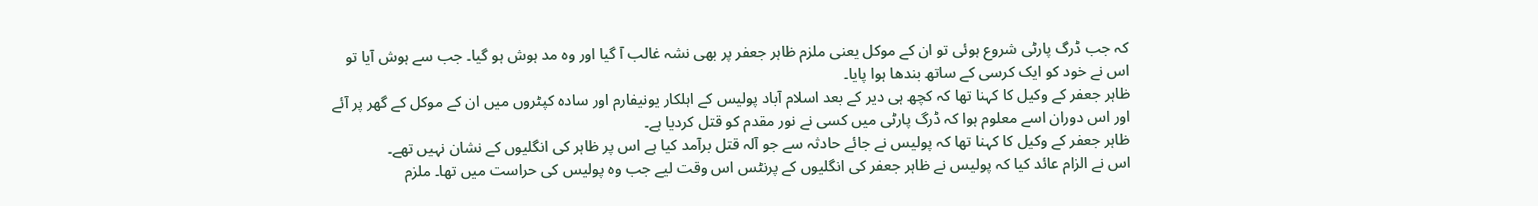کہ جب ڈرگ پارٹی شروع ہوئی تو ان کے موکل یعنی ملزم ظاہر جعفر پر بھی نشہ غالب آ گیا اور وہ مد ہوش ہو گیا۔ جب سے ہوش آیا تو اس نے خود کو ایک کرسی کے ساتھ بندھا ہوا پایا۔
ظاہر جعفر کے وکیل کا کہنا تھا کہ کچھ ہی دیر کے بعد اسلام آباد پولیس کے اہلکار یونیفارم اور سادہ کپٹروں میں ان کے موکل کے گھر پر آئے اور اس دوران اسے معلوم ہوا کہ ڈرگ پارٹی میں کسی نے نور مقدم کو قتل کردیا ہے۔
ظاہر جعفر کے وکیل کا کہنا تھا کہ پولیس نے جائے حادثہ سے جو آلہ قتل برآمد کیا ہے اس پر ظاہر کی انگلیوں کے نشان نہیں تھے۔
اس نے الزام عائد کیا کہ پولیس نے ظاہر جعفر کی انگلیوں کے پرنٹس اس وقت لیے جب وہ پولیس کی حراست میں تھا۔ ملزم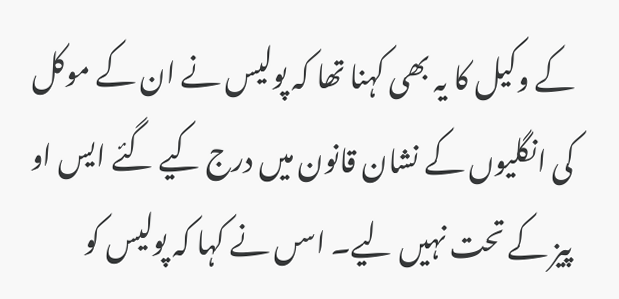کے وکیل کا یہ بھی کہنا تھا کہ پولیس نے ان کے موکل کی انگلیوں کے نشان قانون میں درج کیے گئے ایس او پیز کے تحت نہیں لیے۔ اسں نے کہا کہ پولیس کو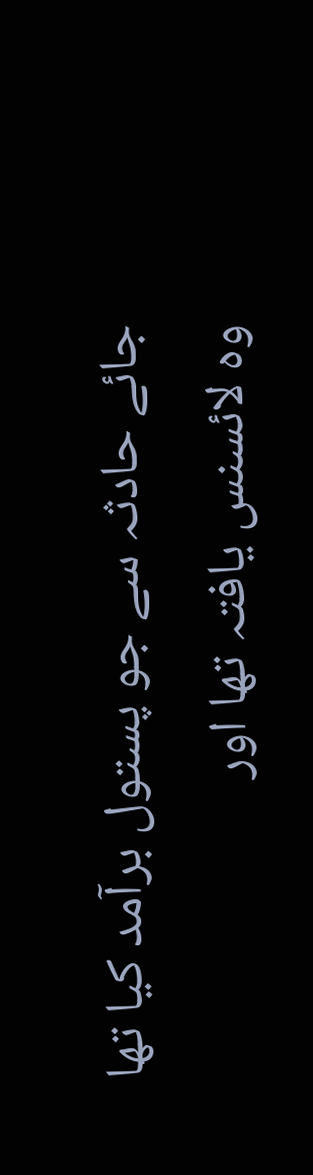جائے حادثہ سے جو پستول برآمد کیا تھا وہ لائسنس یافتہ تھا اور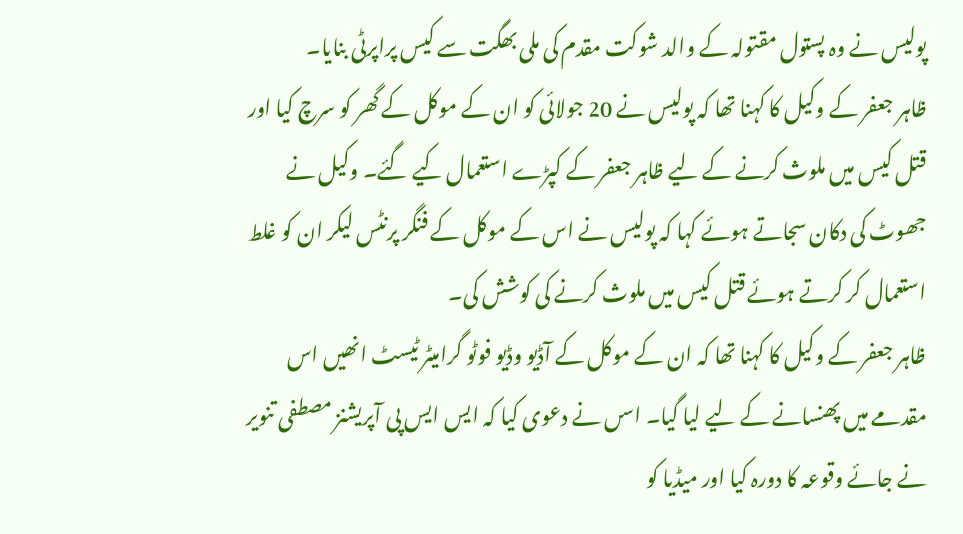پولیس نے وہ پستول مقتولہ کے والد شوکت مقدم کی ملی بھگت سے کیس پراپرٹی بنایا۔
ظاہر جعفر کے وکیل کا کہنا تھا کہ پولیس نے 20 جولائی کو ان کے موکل کے گھر کو سرچ کیا اور قتل کیس میں ملوث کرنے کے لیے ظاہر جعفر کے کپڑے استعمال کیے گئے۔ وکیل نے جھوٹ کی دکان سجاتے ہوئے کہا کہ پولیس نے اس کے موکل کے فنگر پرنٹس لیکر ان کو غلط استعمال کر کرتے ہوئے قتل کیس میں ملوث کرنے کی کوشش کی۔
ظاہر جعفر کے وکیل کا کہنا تھا کہ ان کے موکل کے آڈیو وڈیو فوٹو گرامیٹر ٹیسٹ انھیں اس مقدمے میں پھنسانے کے لیے لیا گیا۔ اسں نے دعوی کیا کہ ایس ایس پی آپریشنز مصطفی تنویر نے جائے وقوعہ کا دورہ کیا اور میڈیا کو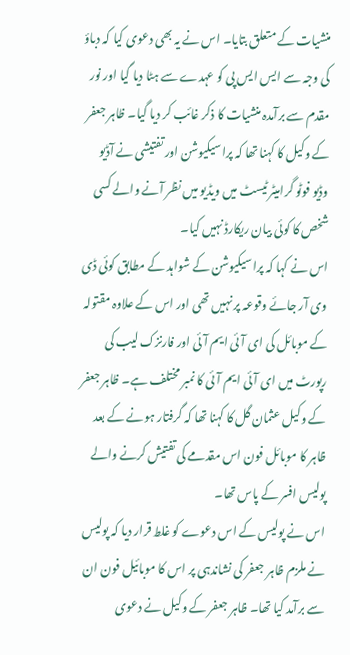منشیات کے متعلق بتایا۔ اس نے یہ بھی دعوی کیا کہ دباؤ کی وجہ سے ایس ایس پی کو عہدے سے ہٹا دیا گیا اور نور مقدم سے برآمدہ منشیات کا ذکر غائب کر دیا گیا۔ ظاہر جعفر کے وکیل کا کہنا تھا کہ پراسیکیوشن اور تفتیشی نے آڈیو وڈیو فوٹو گرامیٹر ٹیسٹ میں ویڈیو میں نظر آنے والے کسی شخص کا کوئی بیان ریکارڈ نہیں کیا۔
اس نے کہا کہ پراسیکیوشن کے شواہد کے مطابق کوئی ڈی وی آر جائے وقوعہ پر نہیں تھی اور اس کے علاوہ مقتولہ کے موبائل کی ای آئی ایم آئی اور فارنزک لیب کی رپورٹ میں ای آئی ایم آئی کا نمبر مختلف ہے۔ ظاہر جعفر کے وکیل عثمان گل کا کہنا تھا کہ گرفتار ہونے کے بعد ظاہر کا موبائل فون اس مقدمے کی تفتیش کرنے والے پولیس افسر کے پاس تھا۔
اس نے پولیس کے اس دعوے کو غلط قرار دیا کہ پولیس نے ملزم ظاہر جعفر کی نشاندہی پر اس کا موبائیل فون ان سے برآمد کیا تھا۔ ظاہر جعفر کے وکیل نے دعوی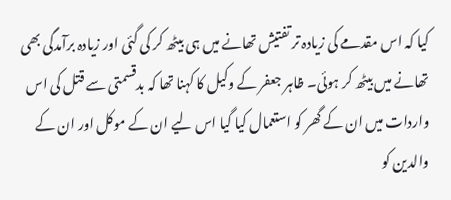کیا کہ اس مقدمے کی زیادہ تر تفتیش تھانے میں ہی بیٹھ کر کی گئی اور زیادہ برآمدگی بھی تھانے میں بیٹھ کر ہوئی۔ ظاہر جعفر کے وکیل کا کہنا تھا کہ بدقسمتی سے قتل کی اس واردات میں ان کے گھر کو استعمال کیا گیا اس لیے ان کے موکل اور ان کے والدین کو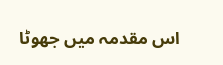اس مقدمہ میں جھوٹا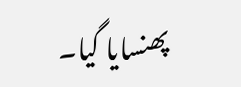پھنسایا گیا۔